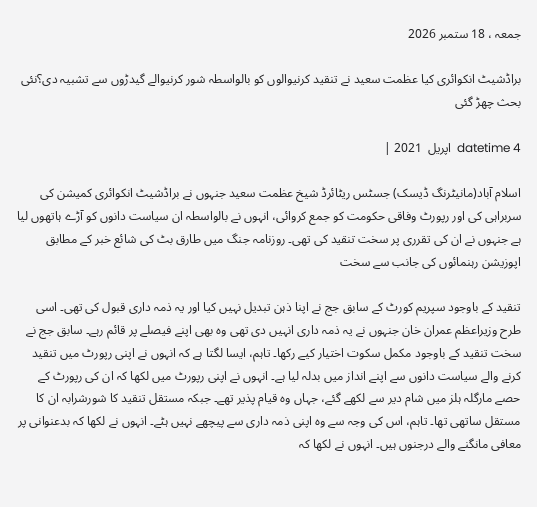جمعہ ، 18 ستمبر 2026

براڈشیٹ انکوائری کیا عظمت سعید نے تنقید کرنیوالوں کو بالواسطہ شور کرنیوالے گیدڑوں سے تشبیہ دی؟نئی بحث چھڑ گئی

datetime 4  اپریل  2021 |

اسلام آباد(مانیٹرنگ ڈیسک) جسٹس ریٹائرڈ شیخ عظمت سعید جنہوں نے براڈشیٹ انکوائری کمیشن کی سربراہی کی اور رپورٹ وفاقی حکومت کو جمع کروائی، انہوں نے بالواسطہ ان سیاست دانوں کو آڑے ہاتھوں لیا ہے جنہوں نے ان کی تقرری پر سخت تنقید کی تھی۔ روزنامہ جنگ میں طارق بٹ کی شائع خبر کے مطابق اپوزیشن رہنمائوں کی جانب سے سخت

تنقید کے باوجود سپریم کورٹ کے سابق جج نے اپنا ذہن تبدیل نہیں کیا اور یہ ذمہ داری قبول کی تھی۔ اسی طرح وزیراعظم عمران خان جنہوں نے یہ ذمہ داری انہیں دی تھی وہ بھی اپنے فیصلے پر قائم رہے۔ سابق جج نے سخت تنقید کے باوجود مکمل سکوت اختیار کیے رکھا۔ تاہم، ایسا لگتا ہے کہ انہوں نے اپنی رپورٹ میں تنقید کرنے والے سیاست دانوں سے اپنے انداز میں بدلہ لیا ہے۔ انہوں نے اپنی رپورٹ میں لکھا کہ ان کی رپورٹ کے حصے مارگلہ ہلز میں شام دیر سے لکھے گئے، جہاں وہ قیام پذیر تھے۔ جبکہ مستقل تنقید کا شورشرابہ ان کا مستقل ساتھی تھا۔ تاہم، اس کی وجہ سے وہ اپنی ذمہ داری سے پیچھے نہیں ہٹے۔ انہوں نے لکھا کہ بدعنوانی پر معافی مانگنے والے درجنوں ہیں۔ انہوں نے لکھا کہ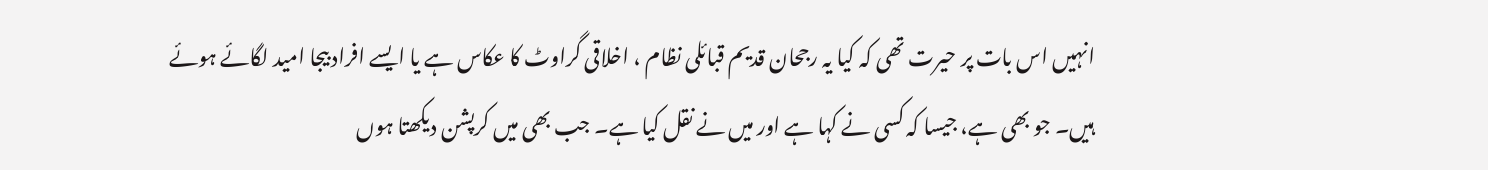انہیں اس بات پر حیرت تھی کہ کیا یہ رجحان قدیم قبائلی نظام ، اخلاقی گراوٹ کا عکاس ہے یا ایسے افراد بیجا امید لگائے ہوئے ہیں۔ جو بھی ہے، جیسا کہ کسی نے کہا ہے اور میں نے نقل کیا ہے۔ جب بھی میں کرپشن دیکھتا ہوں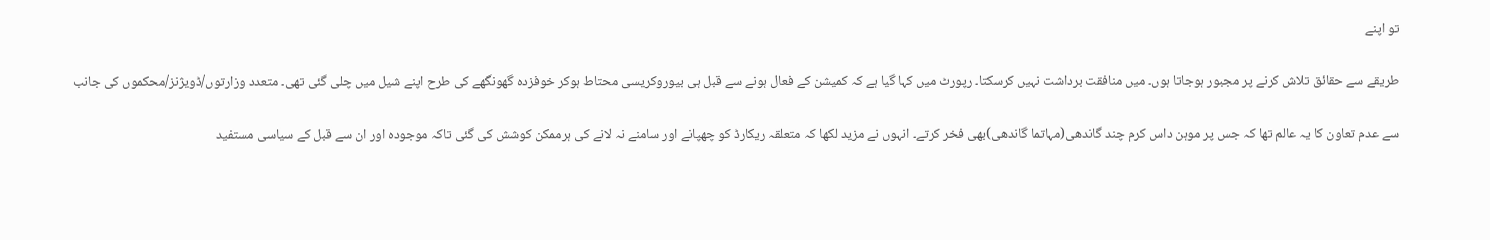تو اپنے

طریقے سے حقائق تلاش کرنے پر مجبور ہوجاتا ہوں۔ میں منافقت برداشت نہیں کرسکتا۔ رپورٹ میں کہا گیا ہے کہ کمیشن کے فعال ہونے سے قبل ہی بیوروکریسی محتاط ہوکر خوفزدہ گھونگھے کی طرح اپنے شیل میں چلی گئی تھی۔ متعدد وزارتوں/ڈویژنز/محکموں کی جانب

سے عدم تعاون کا یہ عالم تھا کہ جس پر موہن داس کرم چند گاندھی(مہاتما گاندھی)بھی فخر کرتے۔ انہوں نے مزید لکھا کہ متعلقہ ریکارڈ کو چھپانے اور سامنے نہ لانے کی ہرممکن کوشش کی گئی تاکہ موجودہ اور ان سے قبل کے سیاسی مستفید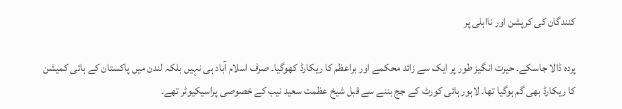کنندگان کی کرپشن اور نااہلی پر

پردہ ڈالا جاسکے۔ حیرت انگیز طور پر ایک سے زائد محکمے اور براعظم کا ریکارڈ کھوگیا۔ صرف اسلام آباد ہی نہیں بلکہ لندن میں پاکستان کے ہائی کمیشن کا ریکارڈ بھی گم ہوگیا تھا۔ لاہور ہائی کورٹ کے جج بننے سے قبل شیخ عظمت سعید نیب کے خصوصی پراسیکیوٹر تھے۔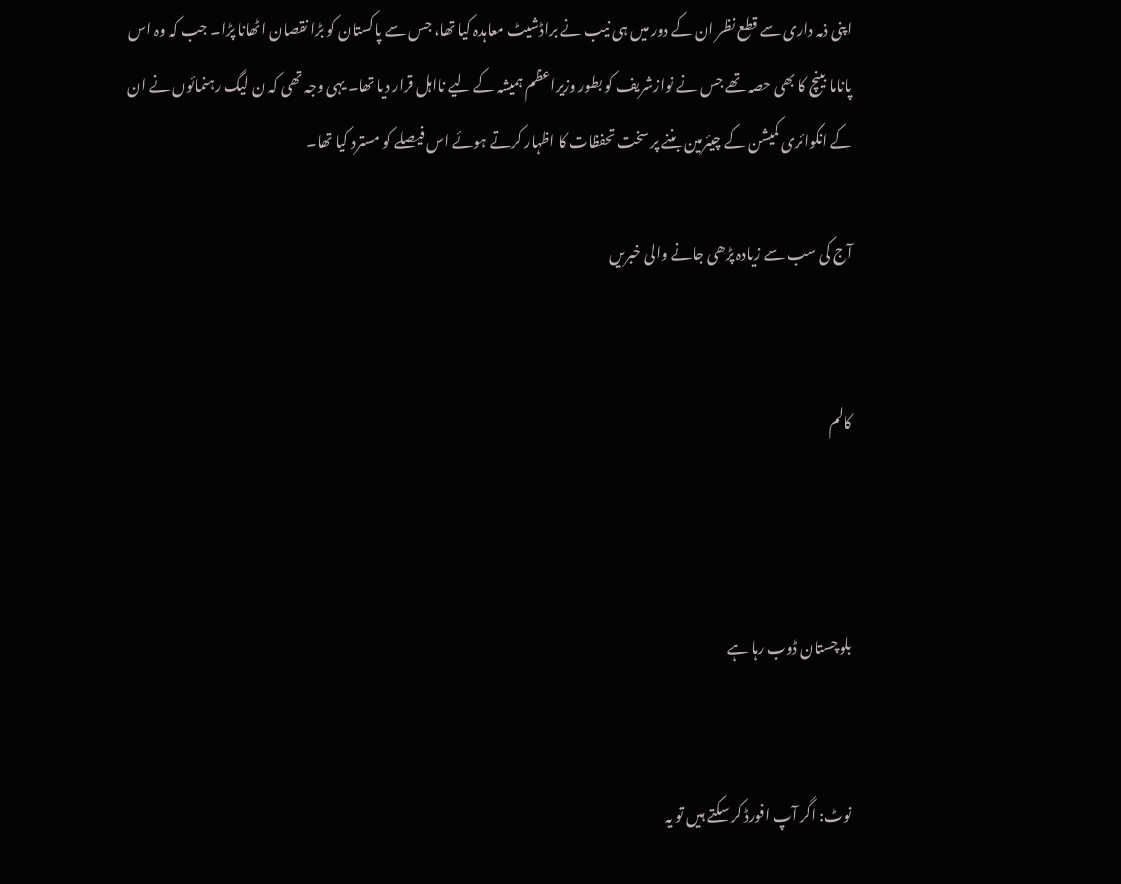اپنی ذمہ داری سے قطع نظر ان کے دور میں ہی نیب نے براڈشیٹ معاہدہ کیا تھا، جس سے پاکستان کو بڑا نقصان اٹھانا پڑا۔ جب کہ وہ اس پاناما بینچ کا بھی حصہ تھے جس نے نوازشریف کو بطور وزیراعظم ہمیشہ کے لیے نااہل قرار دیا تھا۔ یہی وجہ تھی کہ ن لیگ رہنمائوں نے ان کے انکوائری کمیشن کے چیئرمین بننے پر سخت تحفظات کا اظہار کرتے ہوئے اس فیصلے کو مسترد کیا تھا۔

آج کی سب سے زیادہ پڑھی جانے والی خبریں


کالم



بلوچستان ڈوب رہا ہے


نوٹ: اگر آپ افورڈ کر سکتے ہیں تو یہ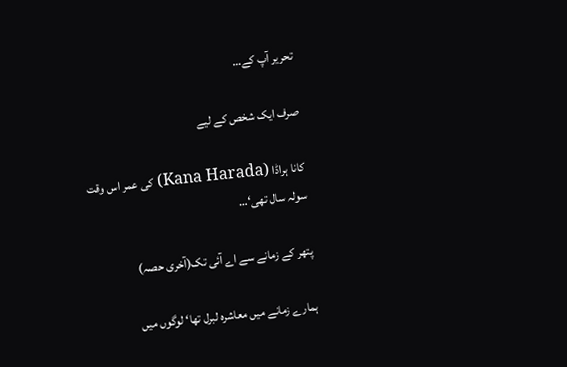تحریر آپ کے…

صرف ایک شخص کے لیے

کانا ہراڈا (Kana Harada) کی عمر اس وقت سولہ سال تھی‘…

پتھر کے زمانے سے اے آئی تک(آخری حصہ)

ہمارے زمانے میں معاشرہ لبرل تھا‘ لوگوں میں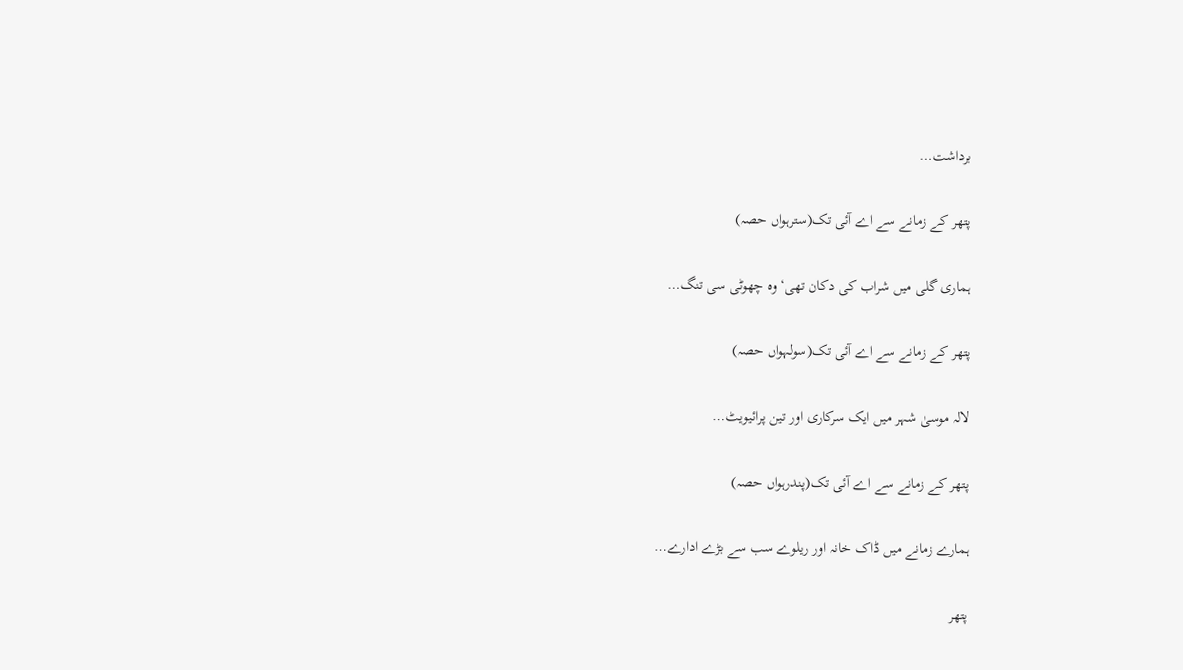برداشت…

پتھر کے زمانے سے اے آئی تک(سترہواں حصہ)

ہماری گلی میں شراب کی دکان تھی‘ وہ چھوٹی سی تنگ…

پتھر کے زمانے سے اے آئی تک(سولہواں حصہ)

لالہ موسیٰ شہر میں ایک سرکاری اور تین پرائیویٹ…

پتھر کے زمانے سے اے آئی تک(پندرہواں حصہ)

ہمارے زمانے میں ڈاک خانہ اور ریلوے سب سے بڑے ادارے…

پتھر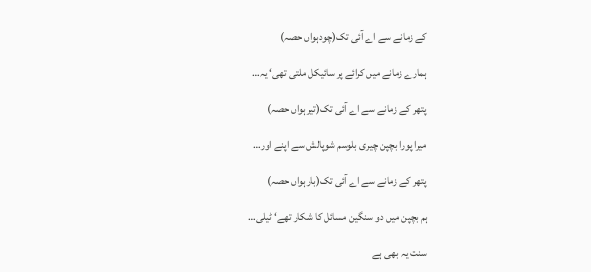کے زمانے سے اے آئی تک(چودہواں حصہ)

ہمارے زمانے میں کرائے پر سائیکل ملتی تھی‘ یہ…

پتھر کے زمانے سے اے آئی تک(تیرہواں حصہ)

میرا پورا بچپن چیری بلوسم شوپالش سے اپنے اور…

پتھر کے زمانے سے اے آئی تک(بارہواں حصہ)

ہم بچپن میں دو سنگین مسائل کا شکار تھے‘ ٹیلی…

سنت یہ بھی ہے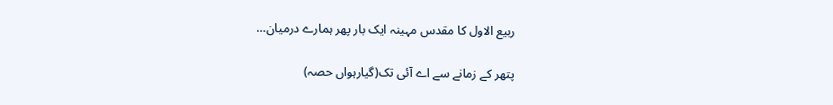ربیع الاول کا مقدس مہینہ ایک بار پھر ہمارے درمیان…

پتھر کے زمانے سے اے آئی تک(گیارہواں حصہ)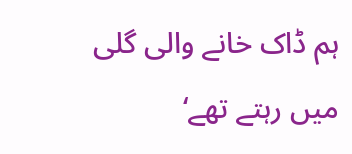ہم ڈاک خانے والی گلی میں رہتے تھے‘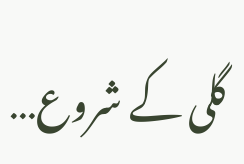گلی کے شروع…